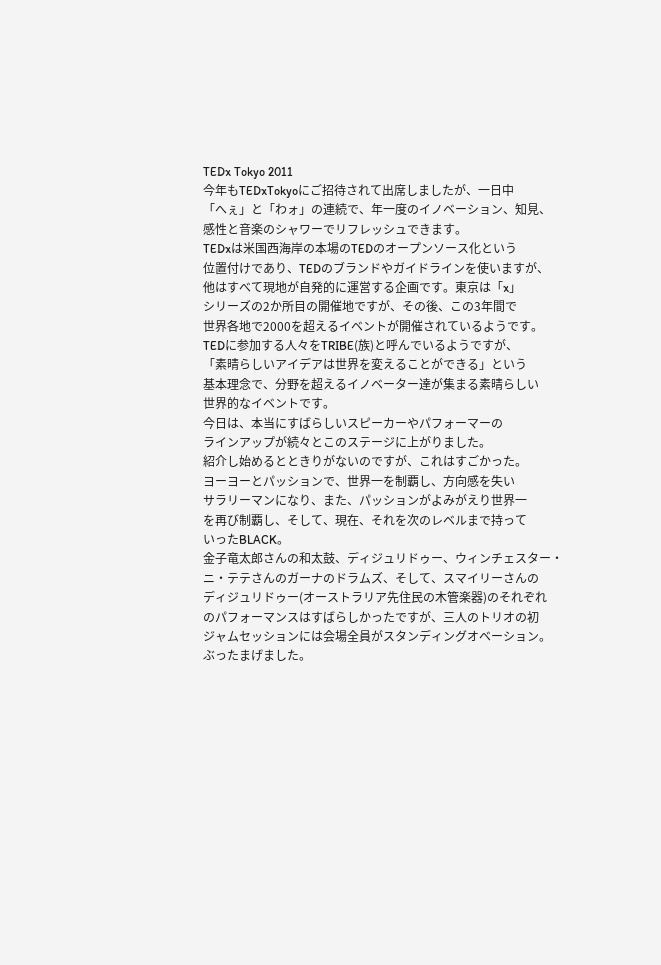TEDx Tokyo 2011
今年もTEDxTokyoにご招待されて出席しましたが、一日中
「へぇ」と「わォ」の連続で、年一度のイノベーション、知見、
感性と音楽のシャワーでリフレッシュできます。
TEDxは米国西海岸の本場のTEDのオープンソース化という
位置付けであり、TEDのブランドやガイドラインを使いますが、
他はすべて現地が自発的に運営する企画です。東京は「x」
シリーズの2か所目の開催地ですが、その後、この3年間で
世界各地で2000を超えるイベントが開催されているようです。
TEDに参加する人々をTRIBE(族)と呼んでいるようですが、
「素晴らしいアイデアは世界を変えることができる」という
基本理念で、分野を超えるイノベーター達が集まる素晴らしい
世界的なイベントです。
今日は、本当にすばらしいスピーカーやパフォーマーの
ラインアップが続々とこのステージに上がりました。
紹介し始めるとときりがないのですが、これはすごかった。
ヨーヨーとパッションで、世界一を制覇し、方向感を失い
サラリーマンになり、また、パッションがよみがえり世界一
を再び制覇し、そして、現在、それを次のレベルまで持って
いったBLACK。
金子竜太郎さんの和太鼓、ディジュリドゥー、ウィンチェスター・
ニ・テテさんのガーナのドラムズ、そして、スマイリーさんの
ディジュリドゥー(オーストラリア先住民の木管楽器)のそれぞれ
のパフォーマンスはすばらしかったですが、三人のトリオの初
ジャムセッションには会場全員がスタンディングオベーション。
ぶったまげました。